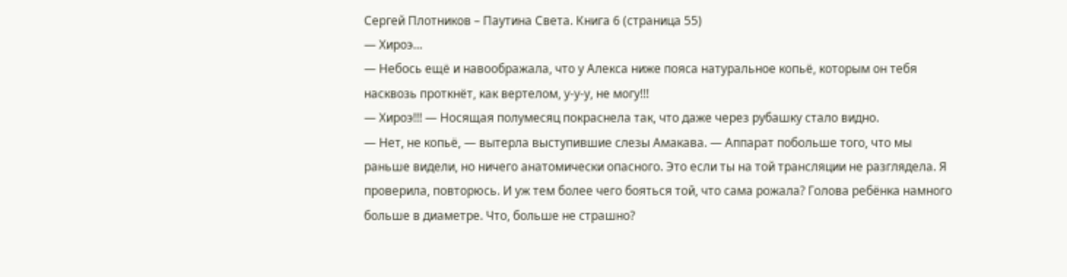Сергей Плотников – Паутина Света. Книга 6 (страница 55)
— Хироэ…
— Небось ещё и навоображала, что у Алекса ниже пояса натуральное копьё, которым он тебя насквозь проткнёт, как вертелом, у-у-у, не могу!!!
— Хироэ!!! — Носящая полумесяц покраснела так, что даже через рубашку стало видно.
— Нет, не копьё, — вытерла выступившие слезы Амакава. — Аппарат побольше того, что мы раньше видели, но ничего анатомически опасного. Это если ты на той трансляции не разглядела. Я проверила, повторюсь. И уж тем более чего бояться той, что сама рожала? Голова ребёнка намного больше в диаметре. Что, больше не страшно?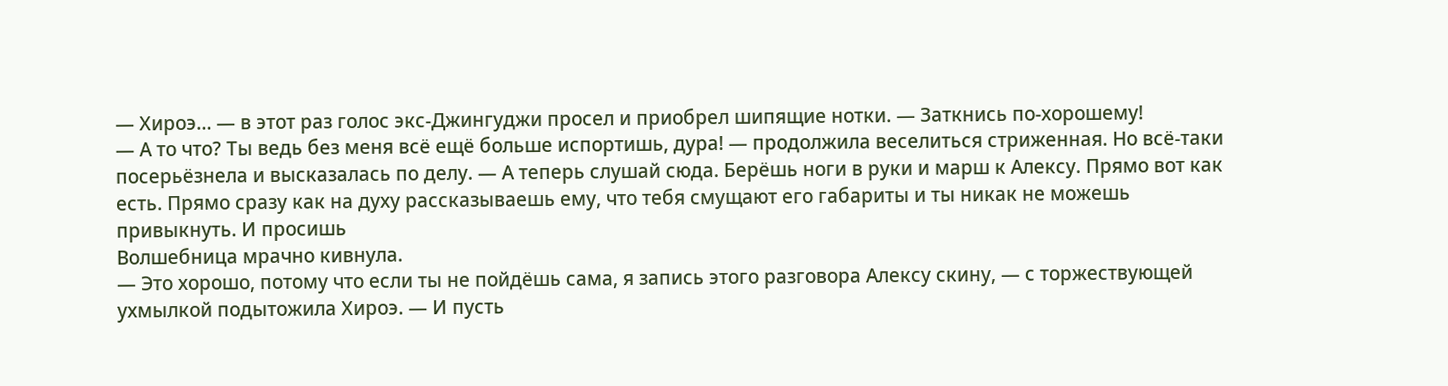— Хироэ… — в этот раз голос экс-Джингуджи просел и приобрел шипящие нотки. — Заткнись по-хорошему!
— А то что? Ты ведь без меня всё ещё больше испортишь, дура! — продолжила веселиться стриженная. Но всё-таки посерьёзнела и высказалась по делу. — А теперь слушай сюда. Берёшь ноги в руки и марш к Алексу. Прямо вот как есть. Прямо сразу как на духу рассказываешь ему, что тебя смущают его габариты и ты никак не можешь привыкнуть. И просишь
Волшебница мрачно кивнула.
— Это хорошо, потому что если ты не пойдёшь сама, я запись этого разговора Алексу скину, — с торжествующей ухмылкой подытожила Хироэ. — И пусть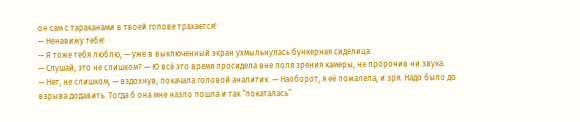он сам с тараканами в твоей голове трахается!
— Ненавижу тебя!
— Я тоже тебя люблю, — уже в выключенный экран ухмыльнулась бункерная сиделица.
— Слушай, это не слишком? — Ю всё это время просидела вне поля зрения камеры, не проронив ни звука.
— Нет, не слишком, — вздохнув, покачала головой аналитик. — Наоборот, я её пожалела, и зря. Надо было до взрыва додавить. Тогда б она мне назло пошла и так “покаталась”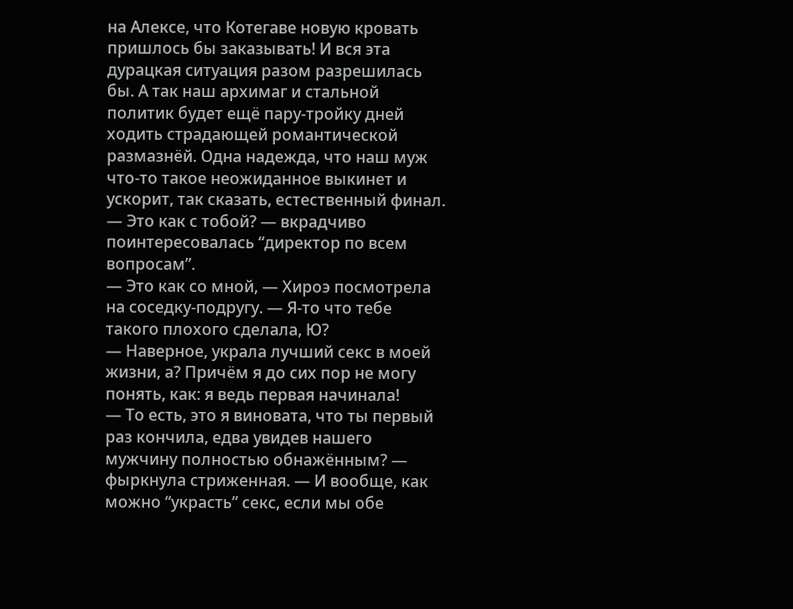на Алексе, что Котегаве новую кровать пришлось бы заказывать! И вся эта дурацкая ситуация разом разрешилась бы. А так наш архимаг и стальной политик будет ещё пару-тройку дней ходить страдающей романтической размазнёй. Одна надежда, что наш муж что-то такое неожиданное выкинет и ускорит, так сказать, естественный финал.
— Это как с тобой? — вкрадчиво поинтересовалась “директор по всем вопросам”.
— Это как со мной, — Хироэ посмотрела на соседку-подругу. — Я-то что тебе такого плохого сделала, Ю?
— Наверное, украла лучший секс в моей жизни, а? Причём я до сих пор не могу понять, как: я ведь первая начинала!
— То есть, это я виновата, что ты первый раз кончила, едва увидев нашего мужчину полностью обнажённым? — фыркнула стриженная. — И вообще, как можно “украсть” секс, если мы обе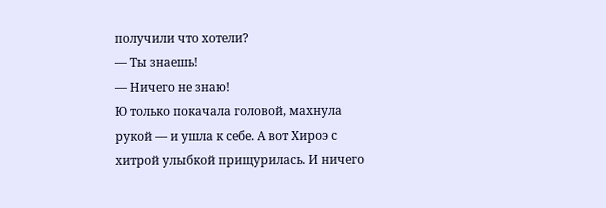получили что хотели?
— Ты знаешь!
— Ничего не знаю!
Ю только покачала головой, махнула рукой — и ушла к себе. А вот Хироэ с хитрой улыбкой прищурилась. И ничего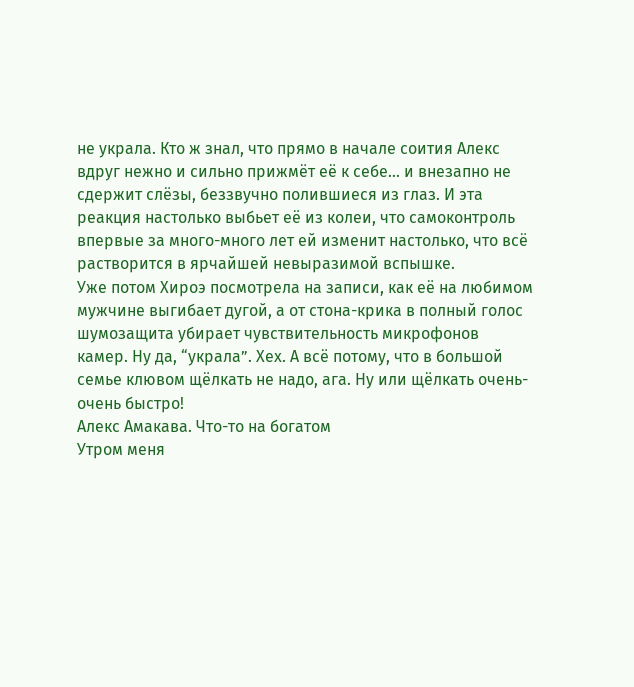не украла. Кто ж знал, что прямо в начале соития Алекс вдруг нежно и сильно прижмёт её к себе… и внезапно не сдержит слёзы, беззвучно полившиеся из глаз. И эта реакция настолько выбьет её из колеи, что самоконтроль впервые за много-много лет ей изменит настолько, что всё растворится в ярчайшей невыразимой вспышке.
Уже потом Хироэ посмотрела на записи, как её на любимом мужчине выгибает дугой, а от стона-крика в полный голос шумозащита убирает чувствительность микрофонов камер. Ну да, “украла”. Хех. А всё потому, что в большой семье клювом щёлкать не надо, ага. Ну или щёлкать очень-очень быстро!
Алекс Амакава. Что-то на богатом
Утром меня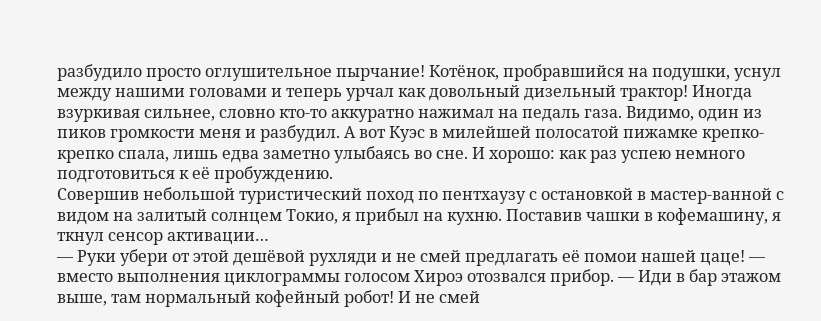разбудило просто оглушительное пырчание! Котёнок, пробравшийся на подушки, уснул между нашими головами и теперь урчал как довольный дизельный трактор! Иногда взуркивая сильнее, словно кто-то аккуратно нажимал на педаль газа. Видимо, один из пиков громкости меня и разбудил. А вот Куэс в милейшей полосатой пижамке крепко-крепко спала, лишь едва заметно улыбаясь во сне. И хорошо: как раз успею немного подготовиться к её пробуждению.
Совершив небольшой туристический поход по пентхаузу с остановкой в мастер-ванной с видом на залитый солнцем Токио, я прибыл на кухню. Поставив чашки в кофемашину, я ткнул сенсор активации…
— Руки убери от этой дешёвой рухляди и не смей предлагать её помои нашей цаце! — вместо выполнения циклограммы голосом Хироэ отозвался прибор. — Иди в бар этажом выше, там нормальный кофейный робот! И не смей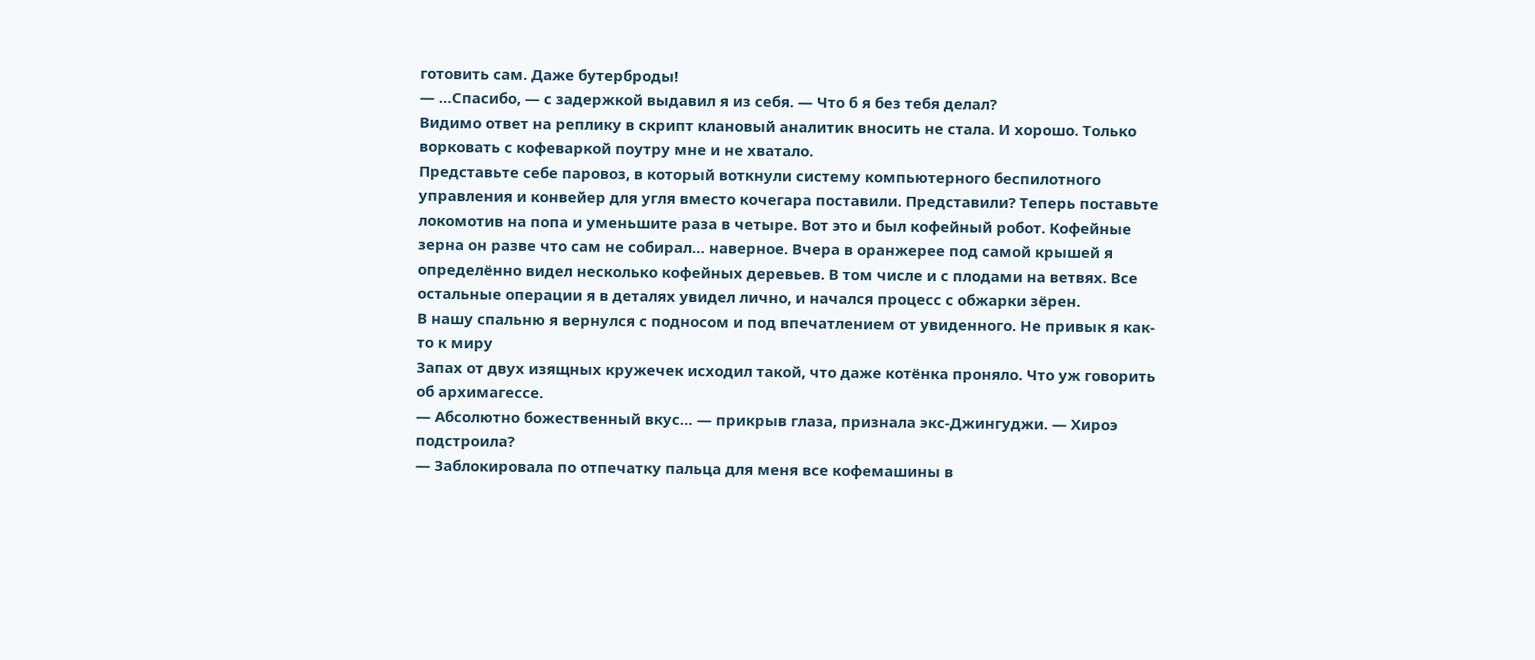готовить сам. Даже бутерброды!
— …Спасибо, — с задержкой выдавил я из себя. — Что б я без тебя делал?
Видимо ответ на реплику в скрипт клановый аналитик вносить не стала. И хорошо. Только ворковать с кофеваркой поутру мне и не хватало.
Представьте себе паровоз, в который воткнули систему компьютерного беспилотного управления и конвейер для угля вместо кочегара поставили. Представили? Теперь поставьте локомотив на попа и уменьшите раза в четыре. Вот это и был кофейный робот. Кофейные зерна он разве что сам не собирал… наверное. Вчера в оранжерее под самой крышей я определённо видел несколько кофейных деревьев. В том числе и с плодами на ветвях. Все остальные операции я в деталях увидел лично, и начался процесс с обжарки зёрен.
В нашу спальню я вернулся с подносом и под впечатлением от увиденного. Не привык я как-то к миру
Запах от двух изящных кружечек исходил такой, что даже котёнка проняло. Что уж говорить об архимагессе.
— Абсолютно божественный вкус… — прикрыв глаза, признала экс-Джингуджи. — Хироэ подстроила?
— Заблокировала по отпечатку пальца для меня все кофемашины в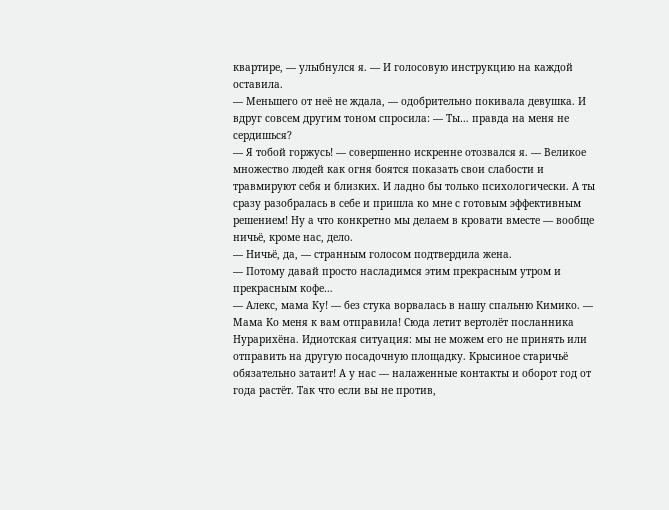квартире, — улыбнулся я. — И голосовую инструкцию на каждой оставила.
— Меньшего от неё не ждала, — одобрительно покивала девушка. И вдруг совсем другим тоном спросила: — Ты… правда на меня не сердишься?
— Я тобой горжусь! — совершенно искренне отозвался я. — Великое множество людей как огня боятся показать свои слабости и травмируют себя и близких. И ладно бы только психологически. А ты сразу разобралась в себе и пришла ко мне с готовым эффективным решением! Ну а что конкретно мы делаем в кровати вместе — вообще ничьё, кроме нас, дело.
— Ничьё, да, — странным голосом подтвердила жена.
— Потому давай просто насладимся этим прекрасным утром и прекрасным кофе…
— Алекс, мама Ку! — без стука ворвалась в нашу спальню Кимико. — Мама Ко меня к вам отправила! Сюда летит вертолёт посланника Нурарихёна. Идиотская ситуация: мы не можем его не принять или отправить на другую посадочную площадку. Крысиное старичьё обязательно затаит! А у нас — налаженные контакты и оборот год от года растёт. Так что если вы не против,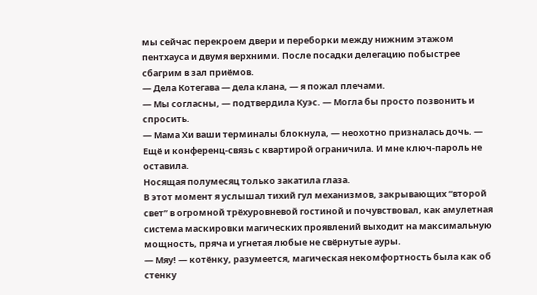мы сейчас перекроем двери и переборки между нижним этажом пентхауса и двумя верхними. После посадки делегацию побыстрее сбагрим в зал приёмов.
— Дела Котегава — дела клана, — я пожал плечами.
— Мы согласны, — подтвердила Куэс. — Могла бы просто позвонить и спросить.
— Мама Хи ваши терминалы блокнула, — неохотно призналась дочь. — Ещё и конференц-связь с квартирой ограничила. И мне ключ-пароль не оставила.
Носящая полумесяц только закатила глаза.
В этот момент я услышал тихий гул механизмов, закрывающих “второй свет” в огромной трёхуровневой гостиной и почувствовал, как амулетная система маскировки магических проявлений выходит на максимальную мощность, пряча и угнетая любые не свёрнутые ауры.
— Мяу! — котёнку, разумеется, магическая некомфортность была как об стенку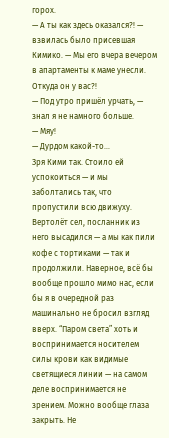горох.
— А ты как здесь оказался?! — взвилась было присевшая Кимико. — Мы его вчера вечером в апартаменты к маме унесли. Откуда он у вас?!
— Под утро пришёл урчать, — знал я не намного больше.
— Мяу!
— Дурдом какой-то…
Зря Кими так. Стоило ей успокоиться — и мы заболтались так, что пропустили всю движуху. Вертолёт сел, посланник из него высадился — а мы как пили кофе с тортиками — так и продолжили. Наверное, всё бы вообще прошло мимо нас, если бы я в очередной раз машинально не бросил взгляд вверх. “Паром света” хоть и воспринимается носителем силы крови как видимые светящиеся линии — на самом деле воспринимается не зрением. Можно вообще глаза закрыть. Не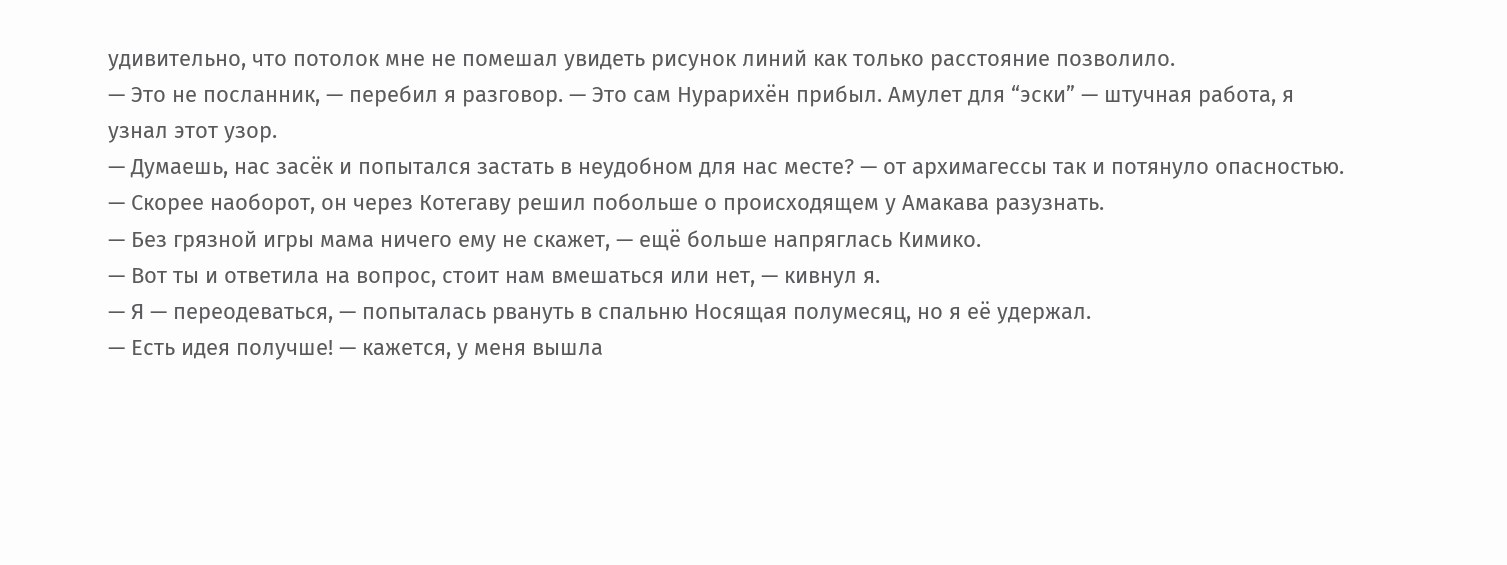удивительно, что потолок мне не помешал увидеть рисунок линий как только расстояние позволило.
— Это не посланник, — перебил я разговор. — Это сам Нурарихён прибыл. Амулет для “эски” — штучная работа, я узнал этот узор.
— Думаешь, нас засёк и попытался застать в неудобном для нас месте? — от архимагессы так и потянуло опасностью.
— Скорее наоборот, он через Котегаву решил побольше о происходящем у Амакава разузнать.
— Без грязной игры мама ничего ему не скажет, — ещё больше напряглась Кимико.
— Вот ты и ответила на вопрос, стоит нам вмешаться или нет, — кивнул я.
— Я — переодеваться, — попыталась рвануть в спальню Носящая полумесяц, но я её удержал.
— Есть идея получше! — кажется, у меня вышла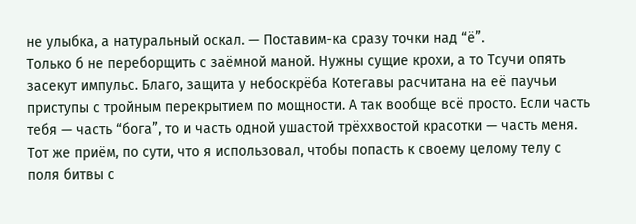не улыбка, а натуральный оскал. — Поставим-ка сразу точки над “ё”.
Только б не переборщить с заёмной маной. Нужны сущие крохи, а то Тсучи опять засекут импульс. Благо, защита у небоскрёба Котегавы расчитана на её паучьи приступы с тройным перекрытием по мощности. А так вообще всё просто. Если часть тебя — часть “бога”, то и часть одной ушастой трёххвостой красотки — часть меня. Тот же приём, по сути, что я использовал, чтобы попасть к своему целому телу с поля битвы с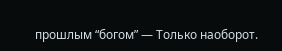прошлым “богом” — Только наоборот.